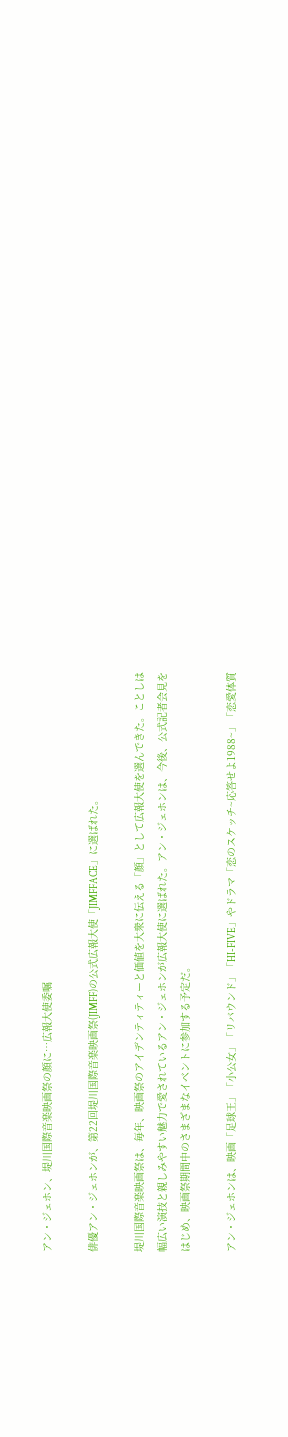アン・ジェホン、堤川国際音楽映画祭の顔に…広報大使委嘱

俳優アン・ジェホンが、第22回堤川国際音楽映画祭(JIMFF)の公式広報大使「JIMFFACE」に選ばれた。

堤川国際音楽映画祭は、毎年、映画祭のアイデンティティーと価値を大衆に伝える「顔」として広報大使を選んできた。ことしは幅広い演技と親しみやすい魅力で愛されているアン・ジェホンが広報大使に選ばれた。アン・ジェホンは、今後、公式記者会見をはじめ、映画祭期間中のさまざまなイベントに参加する予定だ。

アン・ジェホンは、映画「足球王」「小公女」「リバウンド」「HI-FIVE」やドラマ「恋のスケッチ~応答せよ1988~」「恋愛体質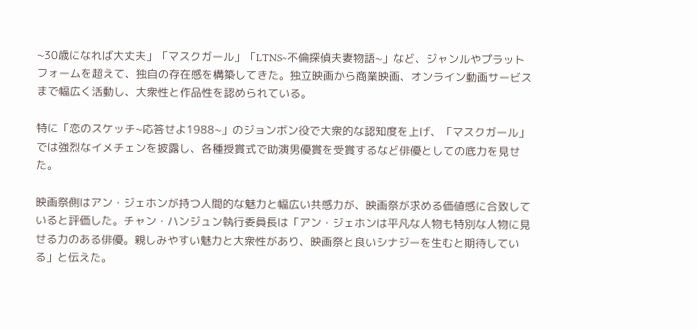~30歳になれば大丈夫」「マスクガール」「LTNS~不倫探偵夫妻物語~」など、ジャンルやプラットフォームを超えて、独自の存在感を構築してきた。独立映画から商業映画、オンライン動画サービスまで幅広く活動し、大衆性と作品性を認められている。

特に「恋のスケッチ~応答せよ1988~」のジョンボン役で大衆的な認知度を上げ、「マスクガール」では強烈なイメチェンを披露し、各種授賞式で助演男優賞を受賞するなど俳優としての底力を見せた。

映画祭側はアン・ジェホンが持つ人間的な魅力と幅広い共感力が、映画祭が求める価値感に合致していると評価した。チャン・ハンジュン執行委員長は「アン・ジェホンは平凡な人物も特別な人物に見せる力のある俳優。親しみやすい魅力と大衆性があり、映画祭と良いシナジーを生むと期待している」と伝えた。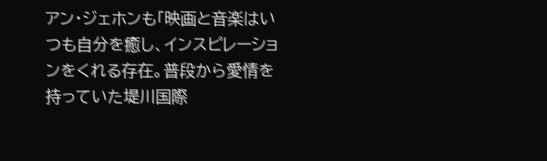アン・ジェホンも「映画と音楽はいつも自分を癒し、インスピレーションをくれる存在。普段から愛情を持っていた堤川国際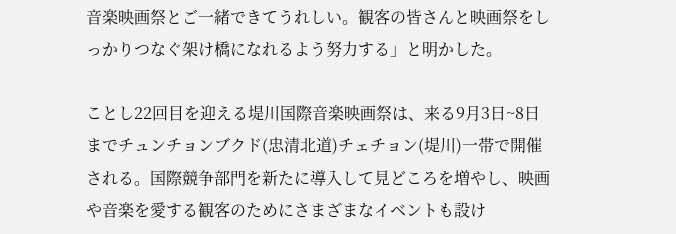音楽映画祭とご一緒できてうれしい。観客の皆さんと映画祭をしっかりつなぐ架け橋になれるよう努力する」と明かした。

ことし22回目を迎える堤川国際音楽映画祭は、来る9月3日~8日までチュンチョンブクド(忠清北道)チェチョン(堤川)一帯で開催される。国際競争部門を新たに導入して見どころを増やし、映画や音楽を愛する観客のためにさまざまなイベントも設け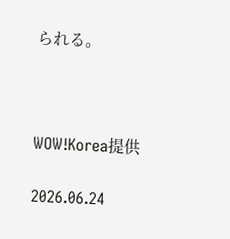られる。



WOW!Korea提供

2026.06.24